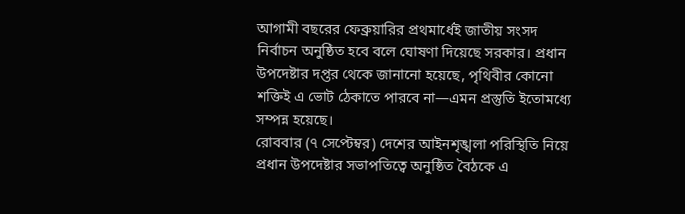আগামী বছরের ফেব্রুয়ারির প্রথমার্ধেই জাতীয় সংসদ নির্বাচন অনুষ্ঠিত হবে বলে ঘোষণা দিয়েছে সরকার। প্রধান উপদেষ্টার দপ্তর থেকে জানানো হয়েছে, পৃথিবীর কোনো শক্তিই এ ভোট ঠেকাতে পারবে না—এমন প্রস্তুতি ইতোমধ্যে সম্পন্ন হয়েছে।
রোববার (৭ সেপ্টেম্বর) দেশের আইনশৃঙ্খলা পরিস্থিতি নিয়ে প্রধান উপদেষ্টার সভাপতিত্বে অনুষ্ঠিত বৈঠকে এ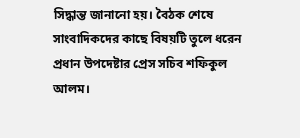সিদ্ধান্ত জানানো হয়। বৈঠক শেষে সাংবাদিকদের কাছে বিষয়টি তুলে ধরেন প্রধান উপদেষ্টার প্রেস সচিব শফিকুল আলম।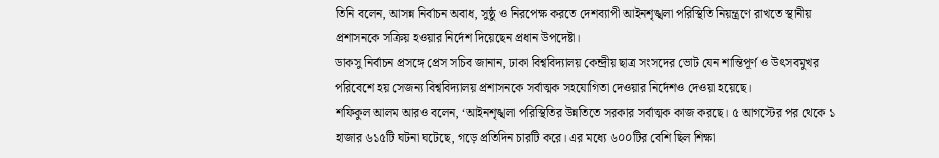তিনি বলেন, আসন্ন নির্বাচন অবাধ, সুষ্ঠু ও নিরপেক্ষ করতে দেশব্যাপী আইনশৃঙ্খলা পরিস্থিতি নিয়ন্ত্রণে রাখতে স্থানীয় প্রশাসনকে সক্রিয় হওয়ার নির্দেশ দিয়েছেন প্রধান উপদেষ্টা।
ডাকসু নির্বাচন প্রসঙ্গে প্রেস সচিব জানান, ঢাকা বিশ্ববিদ্যালয় কেন্দ্রীয় ছাত্র সংসদের ভোট যেন শান্তিপূর্ণ ও উৎসবমুখর পরিবেশে হয় সেজন্য বিশ্ববিদ্যালয় প্রশাসনকে সর্বাত্মক সহযোগিতা দেওয়ার নির্দেশও দেওয়া হয়েছে।
শফিকুল আলম আরও বলেন, ‘আইনশৃঙ্খলা পরিস্থিতির উন্নতিতে সরকার সর্বাত্মক কাজ করছে। ৫ আগস্টের পর থেকে ১ হাজার ৬১৫টি ঘটনা ঘটেছে, গড়ে প্রতিদিন চারটি করে। এর মধ্যে ৬০০টির বেশি ছিল শিক্ষা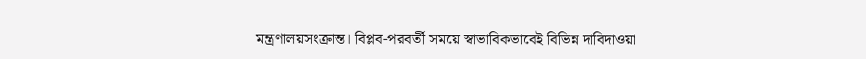মন্ত্রণালয়সংক্রান্ত। বিপ্লব-পরবর্তী সময়ে স্বাভাবিকভাবেই বিভিন্ন দাবিদাওয়া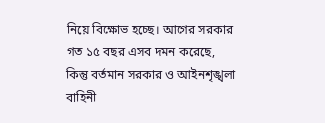নিয়ে বিক্ষোভ হচ্ছে। আগের সরকার গত ১৫ বছর এসব দমন করেছে, কিন্তু বর্তমান সরকার ও আইনশৃঙ্খলা বাহিনী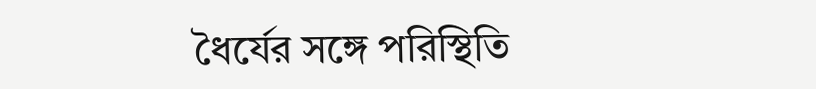ধৈর্যের সঙ্গে পরিস্থিতি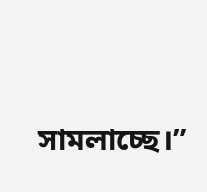সামলাচ্ছে।”